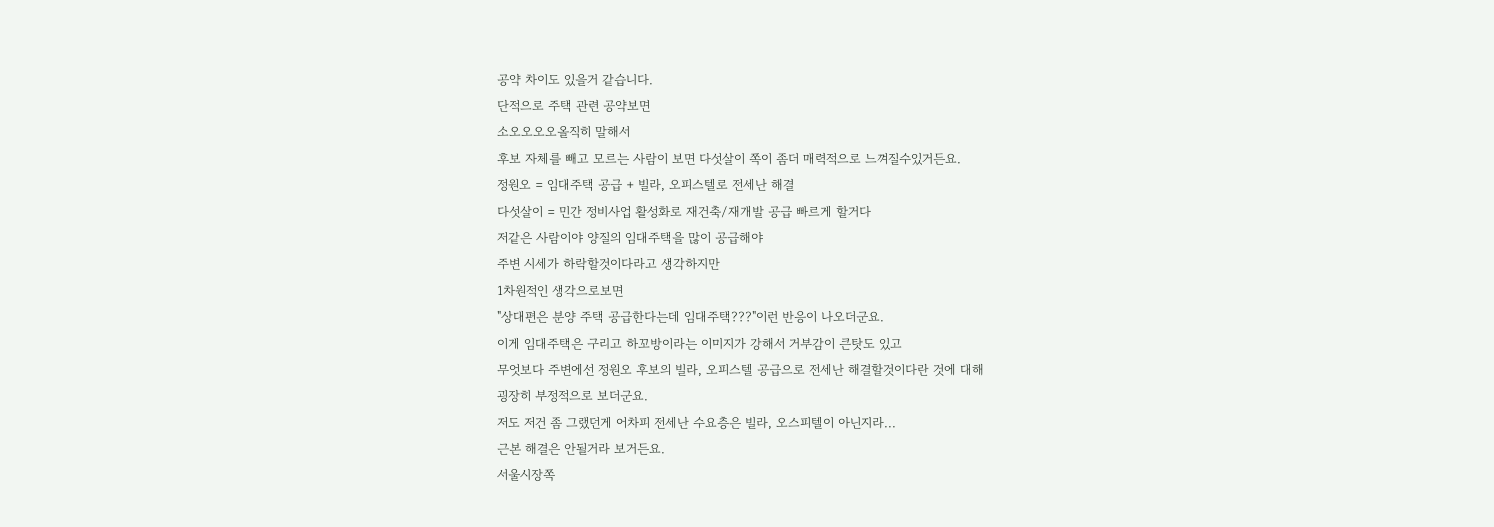공약 차이도 있을거 같습니다.
단적으로 주택 관련 공약보면
소오오오오올직히 말해서
후보 자체를 빼고 모르는 사람이 보면 다섯살이 쪽이 좀더 매력적으로 느껴질수있거든요.
정원오 = 임대주택 공급 + 빌라, 오피스텔로 전세난 해결
다섯살이 = 민간 정비사업 활성화로 재건축/재개발 공급 빠르게 할거다
저같은 사람이야 양질의 임대주택을 많이 공급해야
주변 시세가 하락할것이다라고 생각하지만
1차원적인 생각으로보면
"상대편은 분양 주택 공급한다는데 임대주택???"이런 반응이 나오더군요.
이게 임대주택은 구리고 하꼬방이라는 이미지가 강해서 거부감이 큰탓도 있고
무엇보다 주변에선 정원오 후보의 빌라, 오피스텔 공급으로 전세난 해결할것이다란 것에 대해
굉장히 부정적으로 보더군요.
저도 저건 좀 그랬던게 어차피 전세난 수요층은 빌라, 오스피텔이 아닌지라...
근본 해결은 안될거라 보거든요.
서울시장쪽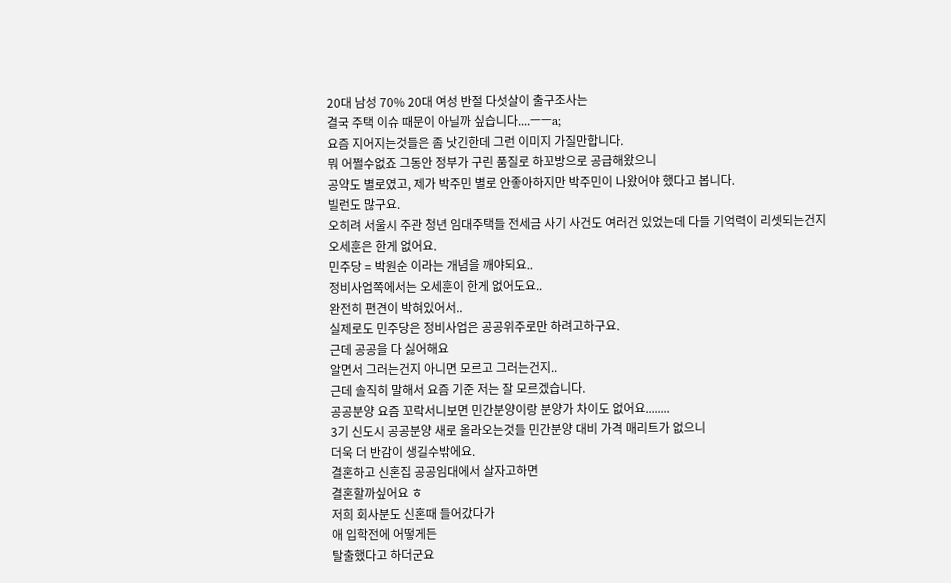20대 남성 70% 20대 여성 반절 다섯살이 출구조사는
결국 주택 이슈 때문이 아닐까 싶습니다....ㅡㅡa;
요즘 지어지는것들은 좀 낫긴한데 그런 이미지 가질만합니다.
뭐 어쩔수없죠 그동안 정부가 구린 품질로 하꼬방으로 공급해왔으니
공약도 별로였고, 제가 박주민 별로 안좋아하지만 박주민이 나왔어야 했다고 봅니다.
빌런도 많구요.
오히려 서울시 주관 청년 임대주택들 전세금 사기 사건도 여러건 있었는데 다들 기억력이 리셋되는건지
오세훈은 한게 없어요.
민주당 = 박원순 이라는 개념을 깨야되요..
정비사업쪽에서는 오세훈이 한게 없어도요..
완전히 편견이 박혀있어서..
실제로도 민주당은 정비사업은 공공위주로만 하려고하구요.
근데 공공을 다 싫어해요
알면서 그러는건지 아니면 모르고 그러는건지..
근데 솔직히 말해서 요즘 기준 저는 잘 모르겠습니다.
공공분양 요즘 꼬락서니보면 민간분양이랑 분양가 차이도 없어요........
3기 신도시 공공분양 새로 올라오는것들 민간분양 대비 가격 매리트가 없으니
더욱 더 반감이 생길수밖에요.
결혼하고 신혼집 공공임대에서 살자고하면
결혼할까싶어요 ㅎ
저희 회사분도 신혼때 들어갔다가
애 입학전에 어떻게든
탈출했다고 하더군요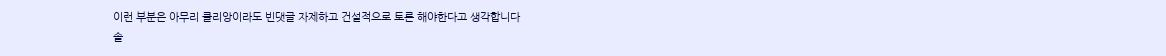이런 부분은 아무리 클리앙이라도 빈댓글 자제하고 건설적으로 토론 해야한다고 생각합니다
솔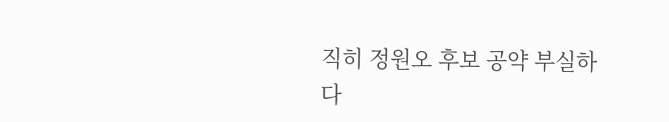직히 정원오 후보 공약 부실하다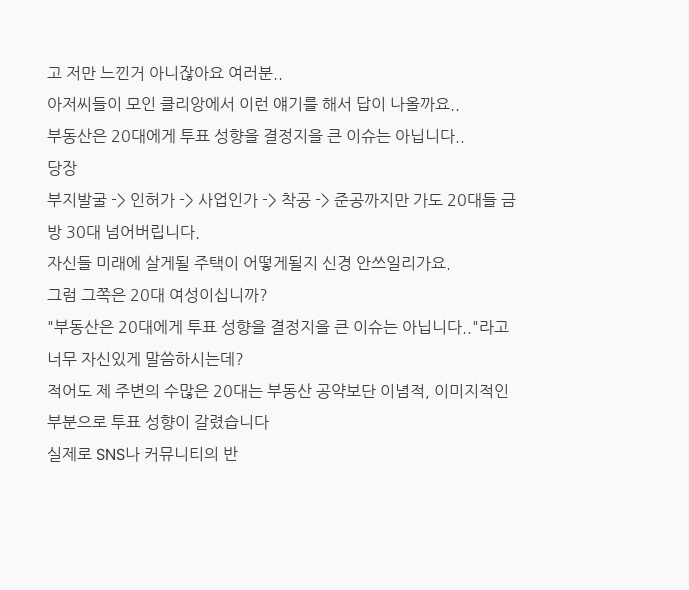고 저만 느낀거 아니잖아요 여러분..
아저씨들이 모인 클리앙에서 이런 얘기를 해서 답이 나올까요..
부동산은 20대에게 투표 성향을 결정지을 큰 이슈는 아닙니다..
당장
부지발굴 -> 인허가 -> 사업인가 -> 착공 -> 준공까지만 가도 20대들 금방 30대 넘어버립니다.
자신들 미래에 살게될 주택이 어떻게될지 신경 안쓰일리가요.
그럼 그쪽은 20대 여성이십니까?
"부동산은 20대에게 투표 성향을 결정지을 큰 이슈는 아닙니다.."라고 너무 자신있게 말씀하시는데?
적어도 제 주변의 수많은 20대는 부동산 공약보단 이념적, 이미지적인 부분으로 투표 성향이 갈렸습니다
실제로 SNS나 커뮤니티의 반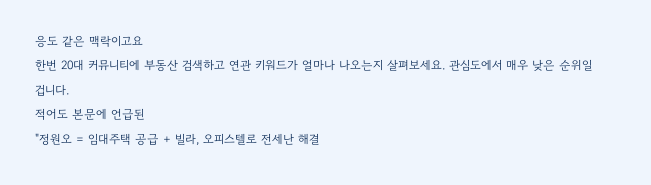응도 같은 맥락이고요
한번 20대 커뮤니티에 부동산 검색하고 연관 키워드가 얼마나 나오는지 살펴보세요. 관심도에서 매우 낮은 순위일 겁니다.
적어도 본문에 언급된
"정원오 = 임대주택 공급 + 빌라, 오피스텔로 전세난 해결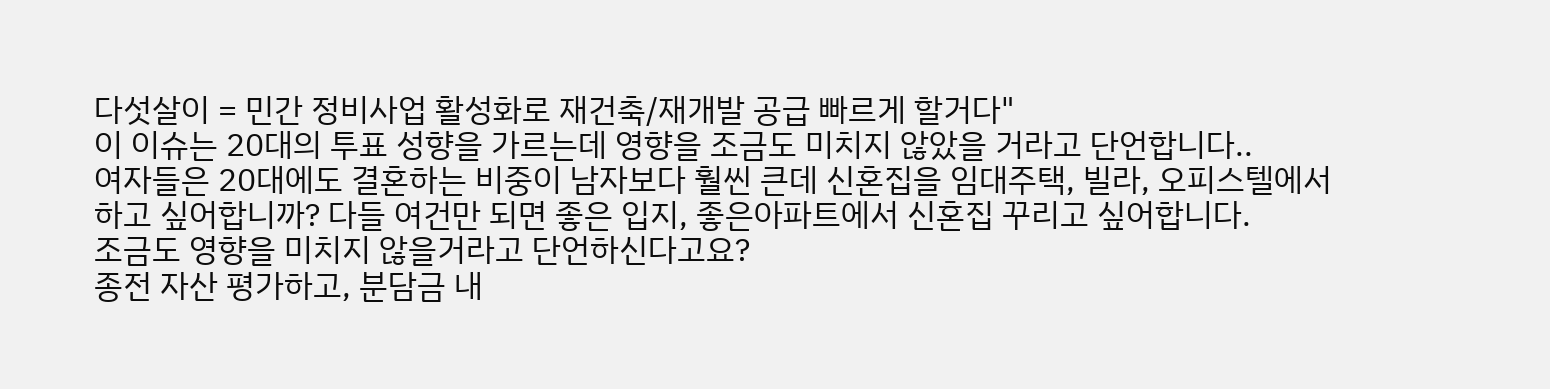다섯살이 = 민간 정비사업 활성화로 재건축/재개발 공급 빠르게 할거다"
이 이슈는 20대의 투표 성향을 가르는데 영향을 조금도 미치지 않았을 거라고 단언합니다..
여자들은 20대에도 결혼하는 비중이 남자보다 훨씬 큰데 신혼집을 임대주택, 빌라, 오피스텔에서 하고 싶어합니까? 다들 여건만 되면 좋은 입지, 좋은아파트에서 신혼집 꾸리고 싶어합니다.
조금도 영향을 미치지 않을거라고 단언하신다고요?
종전 자산 평가하고, 분담금 내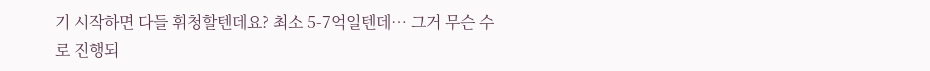기 시작하면 다들 휘청할텐데요? 최소 5-7억일텐데… 그거 무슨 수로 진행되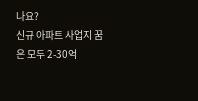나요?
신규 아파트 사업지 꿈은 모두 2-30억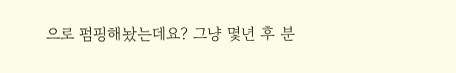으로 펌핑해놨는데요? 그냥 몇년 후 분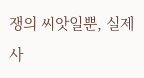쟁의 씨앗일뿐, 실제 사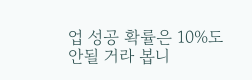업 성공 확률은 10%도 안될 거라 봅니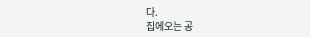다.
집에오는 공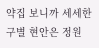약집 보니까 세세한 구별 현안은 정원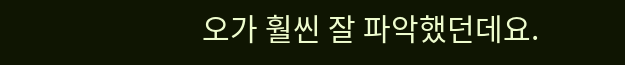오가 훨씬 잘 파악했던데요.